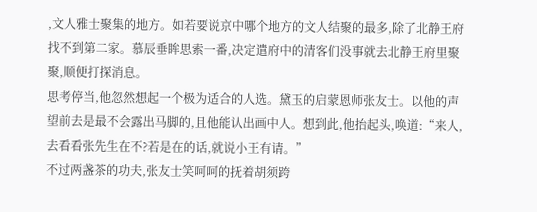,文人雅士聚集的地方。如若要说京中哪个地方的文人结聚的最多,除了北静王府找不到第二家。慕辰垂眸思索一番,决定遣府中的清客们没事就去北静王府里聚聚,顺便打探消息。
思考停当,他忽然想起一个极为适合的人选。黛玉的启蒙恩师张友士。以他的声望前去是最不会露出马脚的,且他能认出画中人。想到此,他抬起头,唤道:“来人,去看看张先生在不?若是在的话,就说小王有请。”
不过两盏茶的功夫,张友士笑呵呵的抚着胡须跨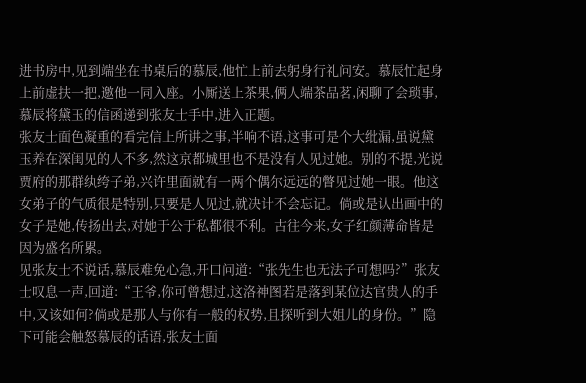进书房中,见到端坐在书桌后的慕辰,他忙上前去躬身行礼问安。慕辰忙起身上前虚扶一把,邀他一同入座。小厮送上茶果,俩人端茶品茗,闲聊了会琐事,慕辰将黛玉的信函递到张友士手中,进入正题。
张友士面色凝重的看完信上所讲之事,半响不语,这事可是个大纰漏,虽说黛玉养在深闺见的人不多,然这京都城里也不是没有人见过她。别的不提,光说贾府的那群纨绔子弟,兴许里面就有一两个偶尔远远的瞥见过她一眼。他这女弟子的气质很是特别,只要是人见过,就决计不会忘记。倘或是认出画中的女子是她,传扬出去,对她于公于私都很不利。古往今来,女子红颜薄命皆是因为盛名所累。
见张友士不说话,慕辰难免心急,开口问道:“张先生也无法子可想吗?”张友士叹息一声,回道:“王爷,你可曾想过,这洛神图若是落到某位达官贵人的手中,又该如何?倘或是那人与你有一般的权势,且探听到大姐儿的身份。”隐下可能会触怒慕辰的话语,张友士面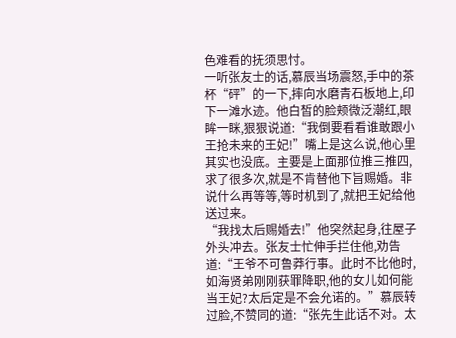色难看的抚须思忖。
一听张友士的话,慕辰当场震怒,手中的茶杯“砰”的一下,摔向水磨青石板地上,印下一滩水迹。他白皙的脸颊微泛潮红,眼眸一眯,狠狠说道:“我倒要看看谁敢跟小王抢未来的王妃!”嘴上是这么说,他心里其实也没底。主要是上面那位推三推四,求了很多次,就是不肯替他下旨赐婚。非说什么再等等,等时机到了,就把王妃给他送过来。
“我找太后赐婚去!”他突然起身,往屋子外头冲去。张友士忙伸手拦住他,劝告道:“王爷不可鲁莽行事。此时不比他时,如海贤弟刚刚获罪降职,他的女儿如何能当王妃?太后定是不会允诺的。”慕辰转过脸,不赞同的道:“张先生此话不对。太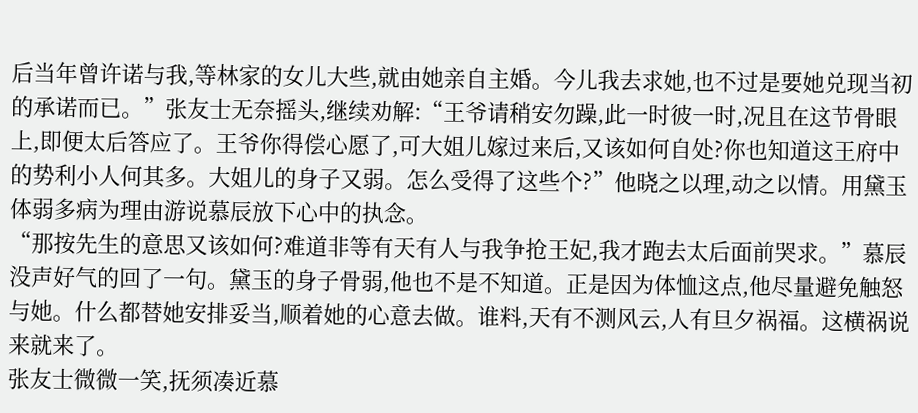后当年曾许诺与我,等林家的女儿大些,就由她亲自主婚。今儿我去求她,也不过是要她兑现当初的承诺而已。”张友士无奈摇头,继续劝解:“王爷请稍安勿躁,此一时彼一时,况且在这节骨眼上,即便太后答应了。王爷你得偿心愿了,可大姐儿嫁过来后,又该如何自处?你也知道这王府中的势利小人何其多。大姐儿的身子又弱。怎么受得了这些个?”他晓之以理,动之以情。用黛玉体弱多病为理由游说慕辰放下心中的执念。
“那按先生的意思又该如何?难道非等有天有人与我争抢王妃,我才跑去太后面前哭求。”慕辰没声好气的回了一句。黛玉的身子骨弱,他也不是不知道。正是因为体恤这点,他尽量避免触怒与她。什么都替她安排妥当,顺着她的心意去做。谁料,天有不测风云,人有旦夕祸福。这横祸说来就来了。
张友士微微一笑,抚须凑近慕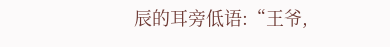辰的耳旁低语:“王爷,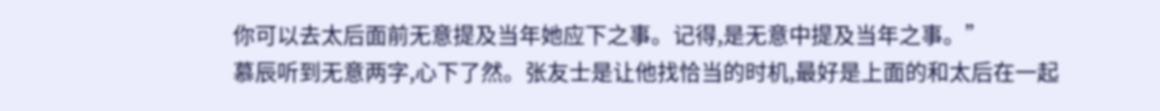你可以去太后面前无意提及当年她应下之事。记得,是无意中提及当年之事。”
慕辰听到无意两字,心下了然。张友士是让他找恰当的时机,最好是上面的和太后在一起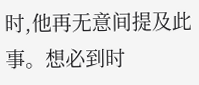时,他再无意间提及此事。想必到时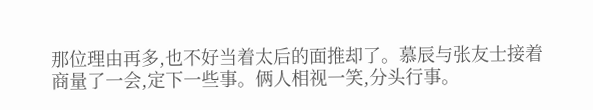那位理由再多,也不好当着太后的面推却了。慕辰与张友士接着商量了一会,定下一些事。俩人相视一笑,分头行事。